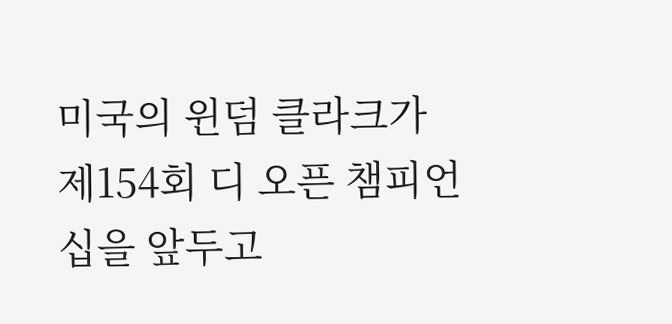미국의 윈덤 클라크가 제154회 디 오픈 챔피언십을 앞두고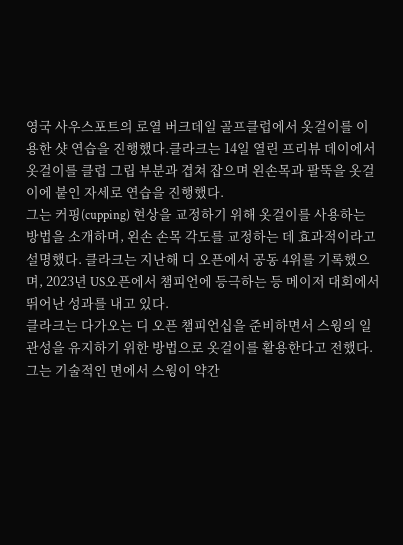영국 사우스포트의 로열 버크데일 골프클럽에서 옷걸이를 이용한 샷 연습을 진행했다.클라크는 14일 열린 프리뷰 데이에서 옷걸이를 클럽 그립 부분과 겹쳐 잡으며 왼손목과 팔뚝을 옷걸이에 붙인 자세로 연습을 진행했다.
그는 커핑(cupping) 현상을 교정하기 위해 옷걸이를 사용하는 방법을 소개하며, 왼손 손목 각도를 교정하는 데 효과적이라고 설명했다. 클라크는 지난해 디 오픈에서 공동 4위를 기록했으며, 2023년 US오픈에서 챔피언에 등극하는 등 메이저 대회에서 뛰어난 성과를 내고 있다.
클라크는 다가오는 디 오픈 챔피언십을 준비하면서 스윙의 일관성을 유지하기 위한 방법으로 옷걸이를 활용한다고 전했다. 그는 기술적인 면에서 스윙이 약간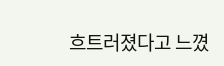흐트러졌다고 느꼈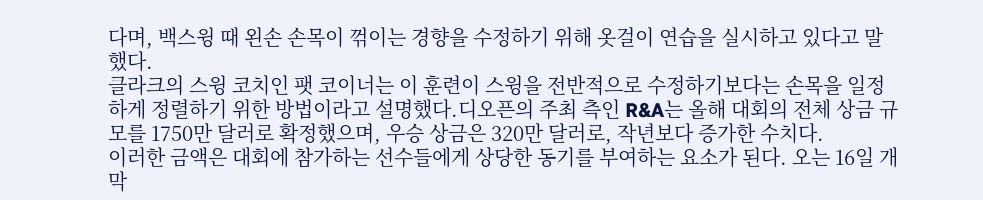다며, 백스윙 때 왼손 손목이 꺾이는 경향을 수정하기 위해 옷걸이 연습을 실시하고 있다고 말했다.
클라크의 스윙 코치인 팻 코이너는 이 훈련이 스윙을 전반적으로 수정하기보다는 손목을 일정하게 정렬하기 위한 방법이라고 설명했다.디오픈의 주최 측인 R&A는 올해 대회의 전체 상금 규모를 1750만 달러로 확정했으며, 우승 상금은 320만 달러로, 작년보다 증가한 수치다.
이러한 금액은 대회에 참가하는 선수들에게 상당한 동기를 부여하는 요소가 된다. 오는 16일 개막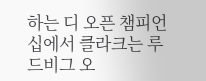하는 디 오픈 챔피언십에서 클라크는 루드비그 오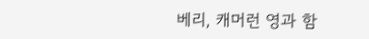베리, 캐머런 영과 함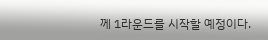께 1라운드를 시작할 예정이다.